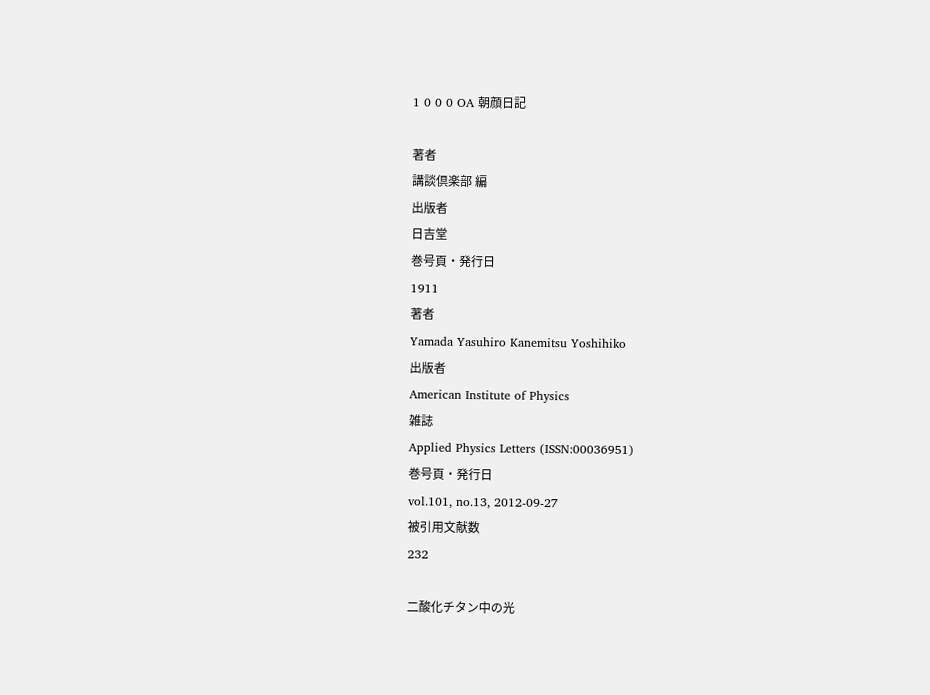1 0 0 0 OA 朝顔日記

著者
講談倶楽部 編
出版者
日吉堂
巻号頁・発行日
1911
著者
Yamada Yasuhiro Kanemitsu Yoshihiko
出版者
American Institute of Physics
雑誌
Applied Physics Letters (ISSN:00036951)
巻号頁・発行日
vol.101, no.13, 2012-09-27
被引用文献数
232

二酸化チタン中の光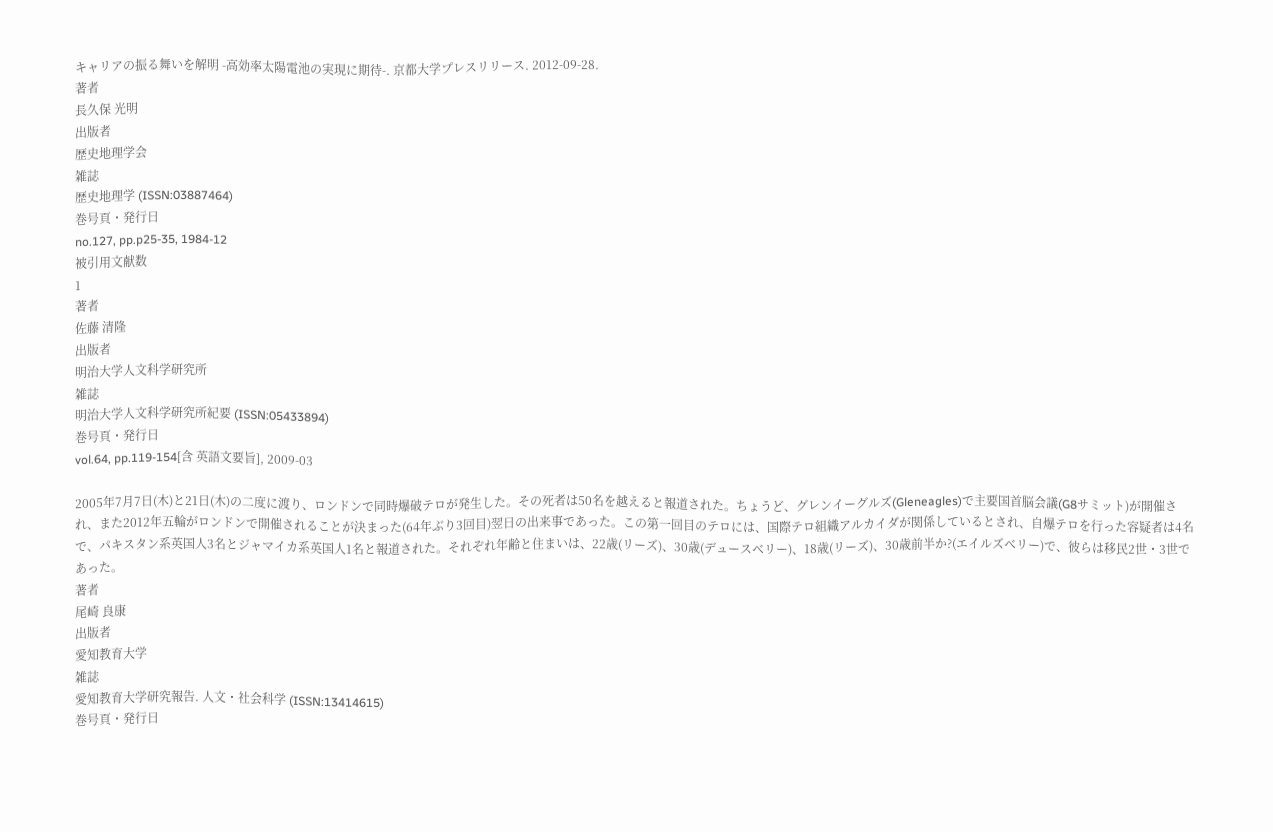キャリアの振る舞いを解明 -高効率太陽電池の実現に期待-. 京都大学プレスリリース. 2012-09-28.
著者
長久保 光明
出版者
歴史地理学会
雑誌
歴史地理学 (ISSN:03887464)
巻号頁・発行日
no.127, pp.p25-35, 1984-12
被引用文献数
1
著者
佐藤 清隆
出版者
明治大学人文科学研究所
雑誌
明治大学人文科学研究所紀要 (ISSN:05433894)
巻号頁・発行日
vol.64, pp.119-154[含 英語文要旨], 2009-03

2005年7月7日(木)と21日(木)の二度に渡り、ロンドンで同時爆破テロが発生した。その死者は50名を越えると報道された。ちょうど、グレンイーグルズ(Gleneagles)で主要国首脳会議(G8サミット)が開催され、また2012年五輪がロンドンで開催されることが決まった(64年ぶり3回目)翌日の出来事であった。この第一回目のテロには、国際テロ組織アルカイダが関係しているとされ、自爆テロを行った容疑者は4名で、パキスタン系英国人3名とジャマイカ系英国人1名と報道された。それぞれ年齢と住まいは、22歳(リーズ)、30歳(デュースベリー)、18歳(リーズ)、30歳前半か?(エイルズベリー)で、彼らは移民2世・3世であった。
著者
尾崎 良康
出版者
愛知教育大学
雑誌
愛知教育大学研究報告. 人文・社会科学 (ISSN:13414615)
巻号頁・発行日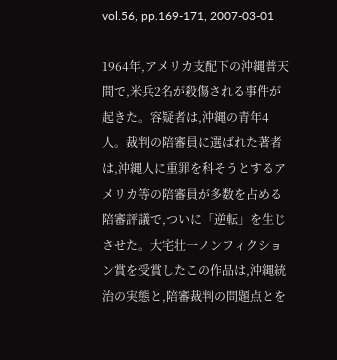vol.56, pp.169-171, 2007-03-01

1964年,アメリカ支配下の沖縄普天間で,米兵2名が殺傷される事件が起きた。容疑者は,沖縄の青年4人。裁判の陪審員に選ばれた著者は,沖縄人に重罪を科そうとするアメリカ等の陪審員が多数を占める陪審評議で,ついに「逆転」を生じさせた。大宅壮一ノンフィクション賞を受賞したこの作品は,沖縄統治の実態と,陪審裁判の問題点とを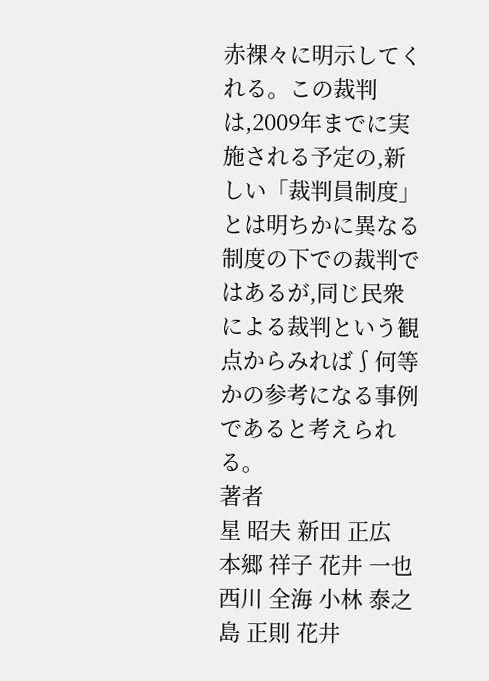赤裸々に明示してくれる。この裁判は,2009年までに実施される予定の,新しい「裁判員制度」とは明ちかに異なる制度の下での裁判ではあるが,同じ民衆による裁判という観点からみれば∫何等かの参考になる事例であると考えられる。
著者
星 昭夫 新田 正広 本郷 祥子 花井 一也 西川 全海 小林 泰之 島 正則 花井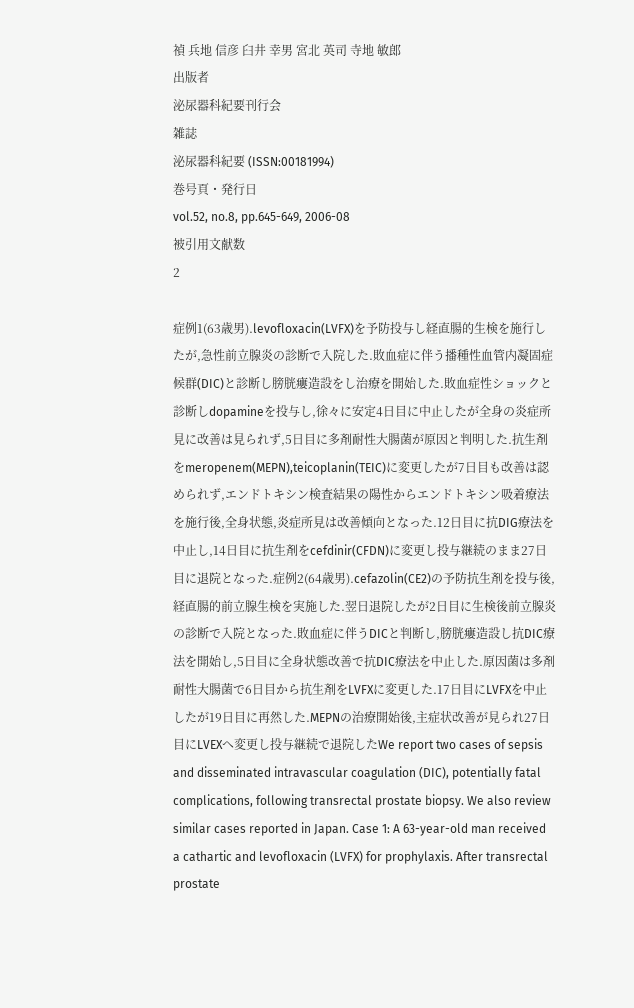禎 兵地 信彦 臼井 幸男 宮北 英司 寺地 敏郎
出版者
泌尿器科紀要刊行会
雑誌
泌尿器科紀要 (ISSN:00181994)
巻号頁・発行日
vol.52, no.8, pp.645-649, 2006-08
被引用文献数
2

症例1(63歳男).levofloxacin(LVFX)を予防投与し経直腸的生検を施行したが,急性前立腺炎の診断で入院した.敗血症に伴う播種性血管内凝固症候群(DIC)と診断し膀胱瘻造設をし治療を開始した.敗血症性ショックと診断しdopamineを投与し,徐々に安定4日目に中止したが全身の炎症所見に改善は見られず,5日目に多剤耐性大腸菌が原因と判明した.抗生剤をmeropenem(MEPN),teicoplanin(TEIC)に変更したが7日目も改善は認められず,エンドトキシン検査結果の陽性からエンドトキシン吸着療法を施行後,全身状態,炎症所見は改善傾向となった.12日目に抗DIG療法を中止し,14日目に抗生剤をcefdinir(CFDN)に変更し投与継続のまま27日目に退院となった.症例2(64歳男).cefazolin(CE2)の予防抗生剤を投与後,経直腸的前立腺生検を実施した.翌日退院したが2日目に生検後前立腺炎の診断で入院となった.敗血症に伴うDICと判断し,膀胱瘻造設し抗DIC療法を開始し,5日目に全身状態改善で抗DIC療法を中止した.原因菌は多剤耐性大腸菌で6日目から抗生剤をLVFXに変更した.17日目にLVFXを中止したが19日目に再然した.MEPNの治療開始後,主症状改善が見られ27日目にLVEXへ変更し投与継続で退院したWe report two cases of sepsis and disseminated intravascular coagulation (DIC), potentially fatal complications, following transrectal prostate biopsy. We also review similar cases reported in Japan. Case 1: A 63-year-old man received a cathartic and levofloxacin (LVFX) for prophylaxis. After transrectal prostate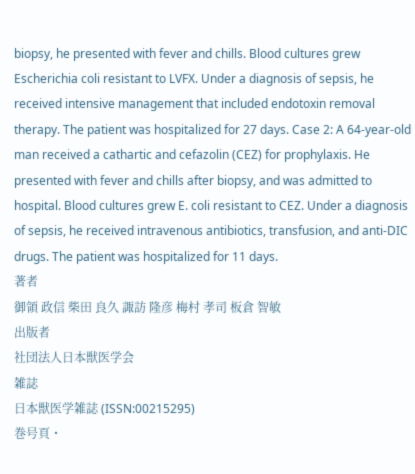biopsy, he presented with fever and chills. Blood cultures grew Escherichia coli resistant to LVFX. Under a diagnosis of sepsis, he received intensive management that included endotoxin removal therapy. The patient was hospitalized for 27 days. Case 2: A 64-year-old man received a cathartic and cefazolin (CEZ) for prophylaxis. He presented with fever and chills after biopsy, and was admitted to hospital. Blood cultures grew E. coli resistant to CEZ. Under a diagnosis of sepsis, he received intravenous antibiotics, transfusion, and anti-DIC drugs. The patient was hospitalized for 11 days.
著者
御領 政信 柴田 良久 諏訪 隆彦 梅村 孝司 板倉 智敏
出版者
社団法人日本獣医学会
雑誌
日本獣医学雑誌 (ISSN:00215295)
巻号頁・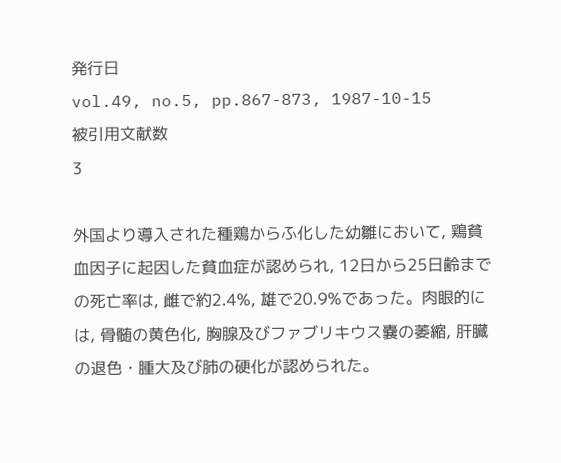発行日
vol.49, no.5, pp.867-873, 1987-10-15
被引用文献数
3

外国より導入された種鶏からふ化した幼雛において, 鶏貧血因子に起因した貧血症が認められ, 12日から25日齢までの死亡率は, 雌で約2.4%, 雄で20.9%であった。肉眼的には, 骨髄の黄色化, 胸腺及びファブリキウス嚢の萎縮, 肝臓の退色・腫大及び肺の硬化が認められた。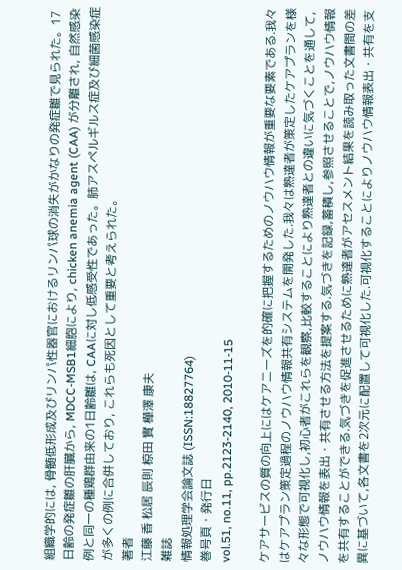組織学的には, 骨髄低形成及びリンパ性器官におけるリンパ球の消失がかなりの発症雛で見られた。17日齢の発症雛の肝臓から, MDCC-MSB1細胞により, chicken anemia agent (CAA) が分離され, 自然感染例と同一の種鶏群由来の1日齢雛は, CAAに対し低感受性であった。肺アスペルギルス症及び細菌感染症が多くの例に合併しており, これらも死因として重要と考えられた。
著者
江藤 香 松居 辰則 椋田 實 樺澤 康夫
雑誌
情報処理学会論文誌 (ISSN:18827764)
巻号頁・発行日
vol.51, no.11, pp.2123-2140, 2010-11-15

ケアサービスの質の向上にはケアニーズを的確に把握するためのノウハウ情報が重要な要素である.我々はケアプラン策定過程のノウハウ情報共有システムを開発した.我々は熟達者が策定したケアプランを様々な形態で可視化し,初心者がこれらを観察,比較することにより熟達者との違いに気づくことを通して,ノウハウ情報を表出・共有させる方法を提案する.気づきを記録,蓄積し,参照させることで,ノウハウ情報を共有することができる.気づきを促進させるために熟達者がアセスメント結果を読み取った文書間の差異に基づいて,各文書を2次元に配置して可視化した.可視化することによりノウハウ情報表出・共有を支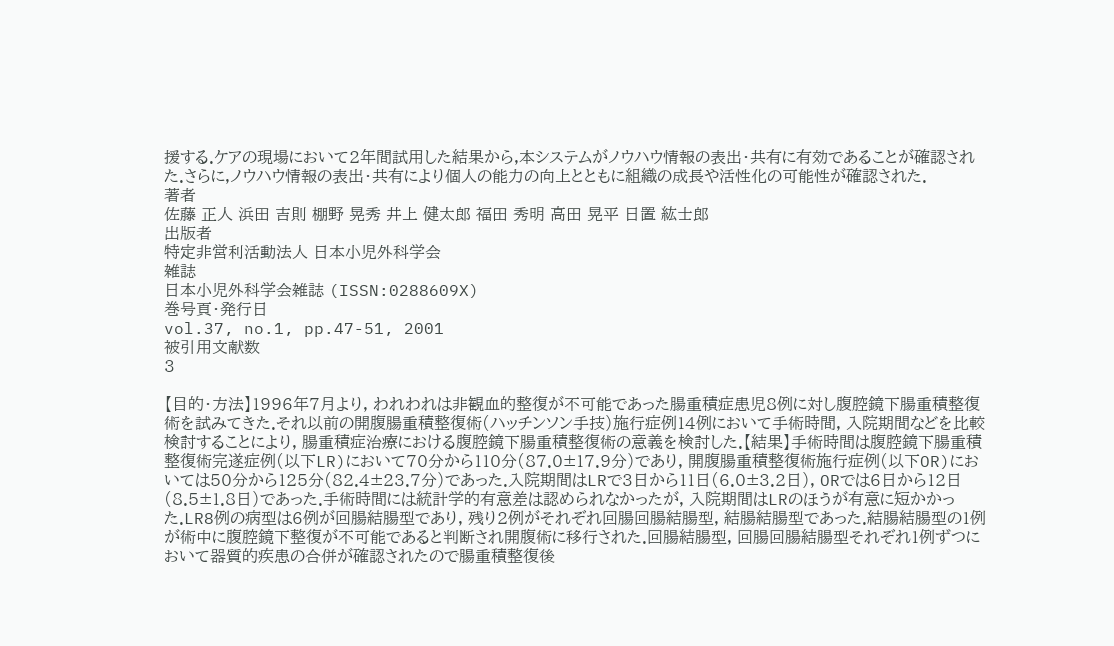援する.ケアの現場において2年間試用した結果から,本システムがノウハウ情報の表出・共有に有効であることが確認された.さらに,ノウハウ情報の表出・共有により個人の能力の向上とともに組織の成長や活性化の可能性が確認された.
著者
佐藤 正人 浜田 吉則 棚野 晃秀 井上 健太郎 福田 秀明 高田 晃平 日置 紘士郎
出版者
特定非営利活動法人 日本小児外科学会
雑誌
日本小児外科学会雑誌 (ISSN:0288609X)
巻号頁・発行日
vol.37, no.1, pp.47-51, 2001
被引用文献数
3

【目的・方法】1996年7月より, われわれは非観血的整復が不可能であった腸重積症患児8例に対し腹腔鏡下腸重積整復術を試みてきた.それ以前の開腹腸重積整復術(ハッチンソン手技)施行症例14例において手術時間, 入院期間などを比較検討することにより, 腸重積症治療における腹腔鏡下腸重積整復術の意義を検討した.【結果】手術時間は腹腔鏡下腸重積整復術完遂症例(以下LR)において70分から110分(87.0±17.9分)であり, 開腹腸重積整復術施行症例(以下OR)においては50分から125分(82.4±23.7分)であった.入院期間はLRで3日から11日(6.0±3.2日), ORでは6日から12日(8.5±1.8日)であった.手術時間には統計学的有意差は認められなかったが, 入院期間はLRのほうが有意に短かかった.LR8例の病型は6例が回腸結腸型であり, 残り2例がそれぞれ回腸回腸結腸型, 結腸結腸型であった.結腸結腸型の1例が術中に腹腔鏡下整復が不可能であると判断され開腹術に移行された.回腸結腸型, 回腸回腸結腸型それぞれ1例ずつにおいて器質的疾患の合併が確認されたので腸重積整復後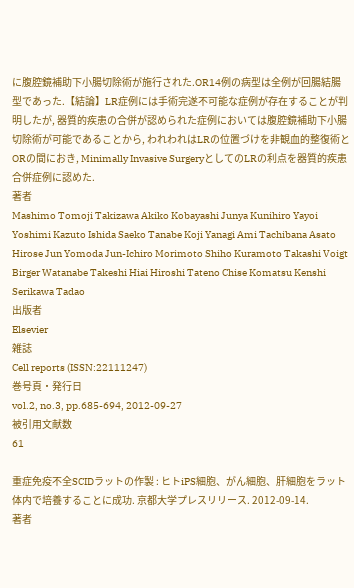に腹腔鏡補助下小腸切除術が施行された.OR14例の病型は全例が回腸結腸型であった.【結論】LR症例には手術完遂不可能な症例が存在することが判明したが, 器質的疾患の合併が認められた症例においては腹腔鏡補助下小腸切除術が可能であることから, われわれはLRの位置づけを非観血的整復術とORの間におき, Minimally Invasive SurgeryとしてのLRの利点を器質的疾患合併症例に認めた.
著者
Mashimo Tomoji Takizawa Akiko Kobayashi Junya Kunihiro Yayoi Yoshimi Kazuto Ishida Saeko Tanabe Koji Yanagi Ami Tachibana Asato Hirose Jun Yomoda Jun-Ichiro Morimoto Shiho Kuramoto Takashi Voigt Birger Watanabe Takeshi Hiai Hiroshi Tateno Chise Komatsu Kenshi Serikawa Tadao
出版者
Elsevier
雑誌
Cell reports (ISSN:22111247)
巻号頁・発行日
vol.2, no.3, pp.685-694, 2012-09-27
被引用文献数
61

重症免疫不全SCIDラットの作製 : ヒトiPS細胞、がん細胞、肝細胞をラット体内で培養することに成功. 京都大学プレスリリース. 2012-09-14.
著者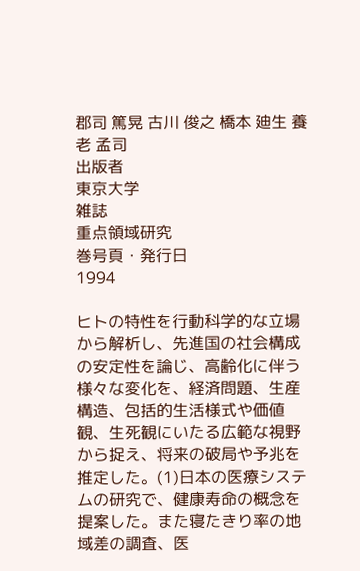郡司 篤晃 古川 俊之 橋本 廸生 養老 孟司
出版者
東京大学
雑誌
重点領域研究
巻号頁・発行日
1994

ヒトの特性を行動科学的な立場から解析し、先進国の社会構成の安定性を論じ、高齢化に伴う様々な変化を、経済問題、生産構造、包括的生活様式や価値観、生死観にいたる広範な視野から捉え、将来の破局や予兆を推定した。(1)日本の医療システムの研究で、健康寿命の概念を提案した。また寝たきり率の地域差の調査、医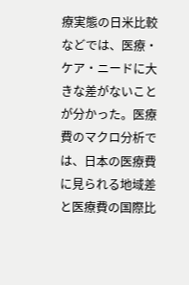療実態の日米比較などでは、医療・ケア・ニードに大きな差がないことが分かった。医療費のマクロ分析では、日本の医療費に見られる地域差と医療費の国際比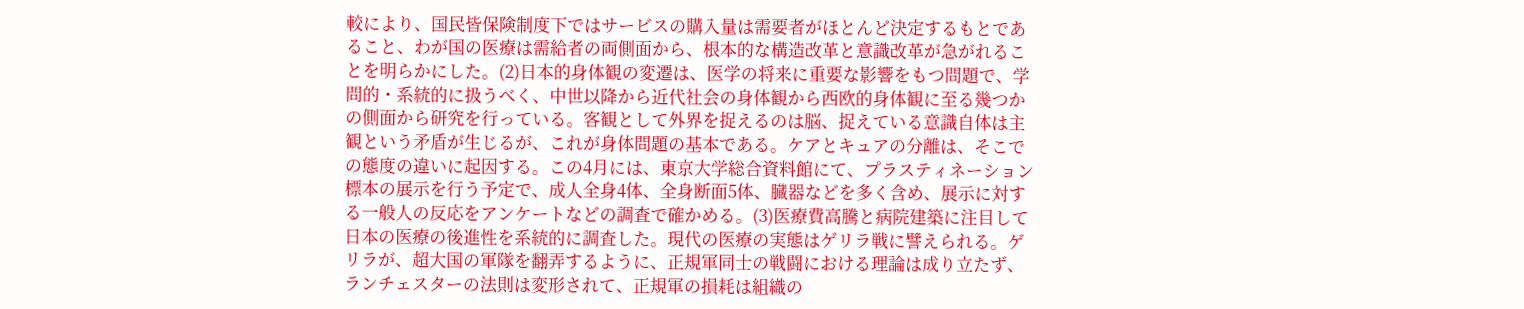較により、国民皆保険制度下ではサービスの購入量は需要者がほとんど決定するもとであること、わが国の医療は需給者の両側面から、根本的な構造改革と意識改革が急がれることを明らかにした。(2)日本的身体観の変遷は、医学の将来に重要な影響をもつ問題で、学問的・系統的に扱うべく、中世以降から近代社会の身体観から西欧的身体観に至る幾つかの側面から研究を行っている。客観として外界を捉えるのは脳、捉えている意識自体は主観という矛盾が生じるが、これが身体問題の基本である。ケアとキュアの分離は、そこでの態度の違いに起因する。この4月には、東京大学総合資料館にて、プラスティネーション標本の展示を行う予定で、成人全身4体、全身断面5体、臓器などを多く含め、展示に対する一般人の反応をアンケートなどの調査で確かめる。(3)医療費高騰と病院建築に注目して日本の医療の後進性を系統的に調査した。現代の医療の実態はゲリラ戦に譬えられる。ゲリラが、超大国の軍隊を翻弄するように、正規軍同士の戦闘における理論は成り立たず、ランチェスターの法則は変形されて、正規軍の損耗は組織の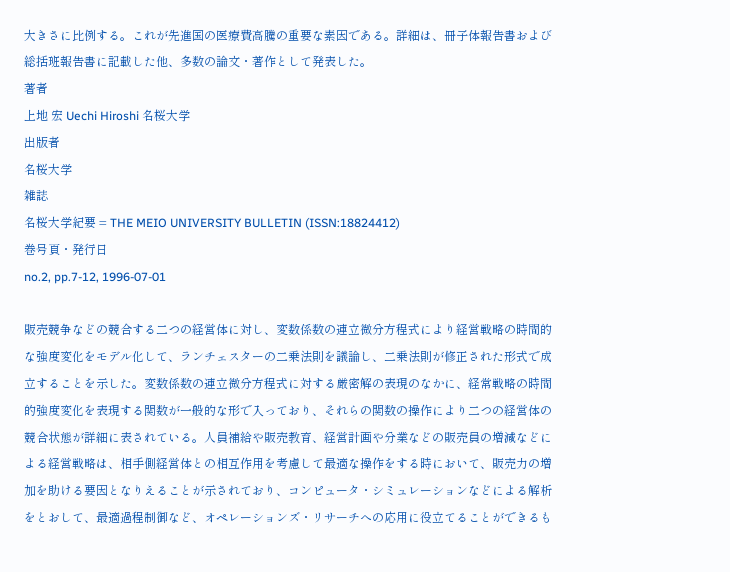大きさに比例する。これが先進国の医療費高騰の重要な素因である。詳細は、冊子体報告書および総括班報告書に記載した他、多数の論文・著作として発表した。
著者
上地 宏 Uechi Hiroshi 名桜大学
出版者
名桜大学
雑誌
名桜大学紀要 = THE MEIO UNIVERSITY BULLETIN (ISSN:18824412)
巻号頁・発行日
no.2, pp.7-12, 1996-07-01

販売競争などの競合する二つの経営体に対し、変数係数の連立微分方程式により経営戦略の時間的な強度変化をモデル化して、ランチェスターの二乗法則を議論し、二乗法則が修正された形式で成立することを示した。変数係数の連立微分方程式に対する厳密解の表現のなかに、経常戦略の時間的強度変化を表現する関数が一般的な形で入っており、それらの関数の操作により二つの経営体の競合状態が詳細に表されている。人員補給や販売教育、経営計画や分業などの販売員の増減などによる経営戦略は、相手側経営体との相互作用を考慮して最適な操作をする時において、販売力の増加を助ける要因となりえることが示されており、コンピュータ・シミュレーションなどによる解析をとおして、最適過程制御など、オペレーションズ・リサーチへの応用に役立てることができるも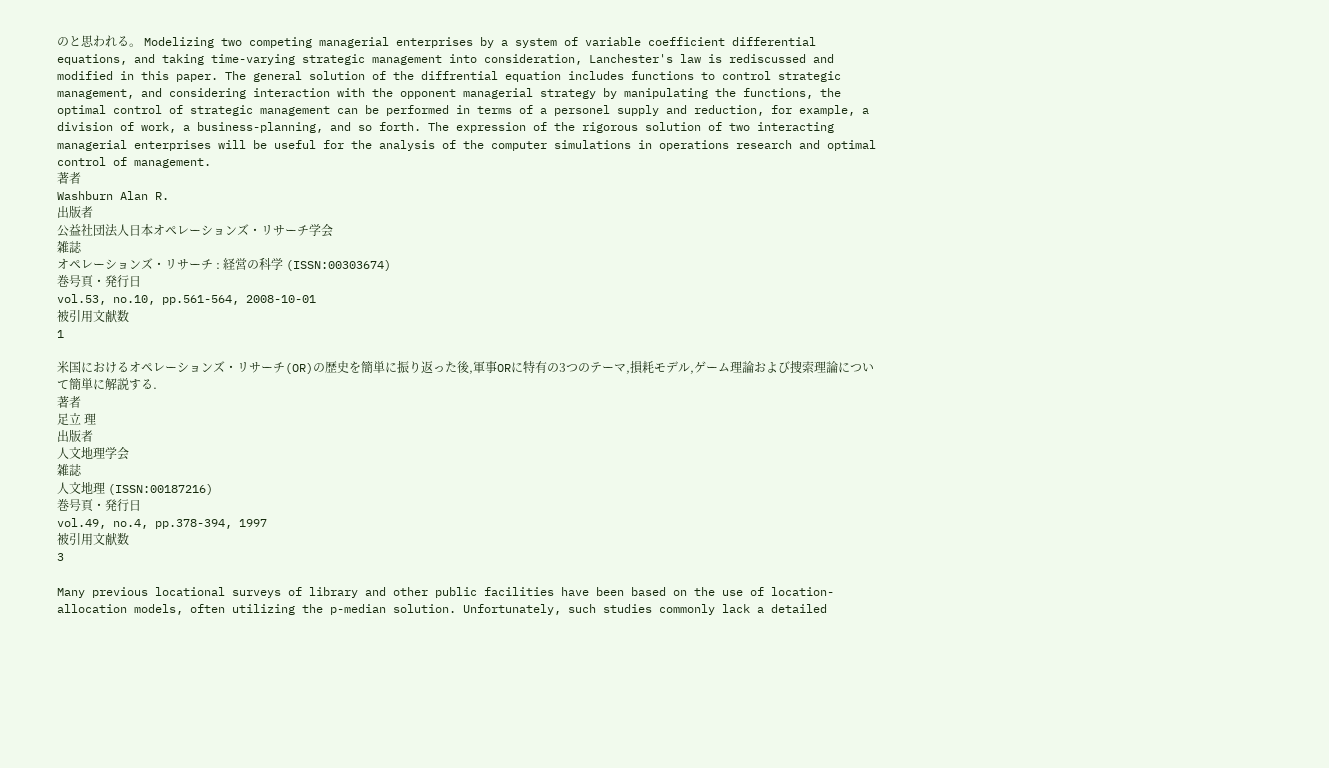のと思われる。 Modelizing two competing managerial enterprises by a system of variable coefficient differential equations, and taking time-varying strategic management into consideration, Lanchester's law is rediscussed and modified in this paper. The general solution of the diffrential equation includes functions to control strategic management, and considering interaction with the opponent managerial strategy by manipulating the functions, the optimal control of strategic management can be performed in terms of a personel supply and reduction, for example, a division of work, a business-planning, and so forth. The expression of the rigorous solution of two interacting managerial enterprises will be useful for the analysis of the computer simulations in operations research and optimal control of management.
著者
Washburn Alan R.
出版者
公益社団法人日本オペレーションズ・リサーチ学会
雑誌
オペレーションズ・リサーチ : 経営の科学 (ISSN:00303674)
巻号頁・発行日
vol.53, no.10, pp.561-564, 2008-10-01
被引用文献数
1

米国におけるオペレーションズ・リサーチ(OR)の歴史を簡単に振り返った後,軍事ORに特有の3つのテーマ,損耗モデル,ゲーム理論および捜索理論について簡単に解説する.
著者
足立 理
出版者
人文地理学会
雑誌
人文地理 (ISSN:00187216)
巻号頁・発行日
vol.49, no.4, pp.378-394, 1997
被引用文献数
3

Many previous locational surveys of library and other public facilities have been based on the use of location-allocation models, often utilizing the p-median solution. Unfortunately, such studies commonly lack a detailed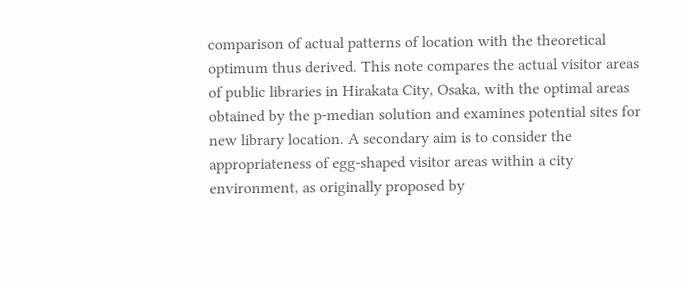comparison of actual patterns of location with the theoretical optimum thus derived. This note compares the actual visitor areas of public libraries in Hirakata City, Osaka, with the optimal areas obtained by the p-median solution and examines potential sites for new library location. A secondary aim is to consider the appropriateness of egg-shaped visitor areas within a city environment, as originally proposed by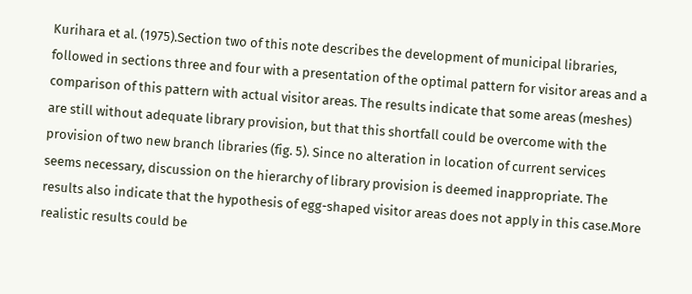Kurihara et al. (1975).Section two of this note describes the development of municipal libraries, followed in sections three and four with a presentation of the optimal pattern for visitor areas and a comparison of this pattern with actual visitor areas. The results indicate that some areas (meshes) are still without adequate library provision, but that this shortfall could be overcome with the provision of two new branch libraries (fig. 5). Since no alteration in location of current services seems necessary, discussion on the hierarchy of library provision is deemed inappropriate. The results also indicate that the hypothesis of egg-shaped visitor areas does not apply in this case.More realistic results could be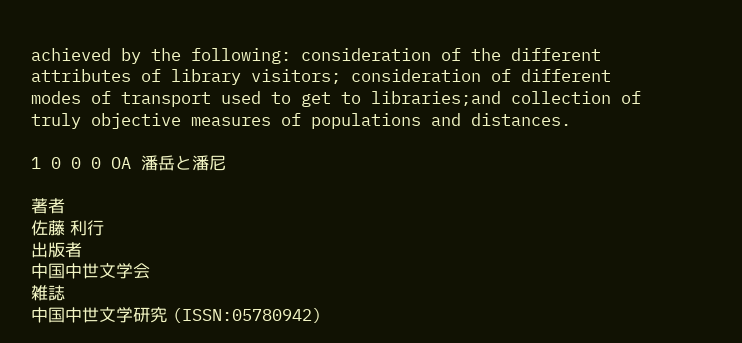achieved by the following: consideration of the different attributes of library visitors; consideration of different modes of transport used to get to libraries;and collection of truly objective measures of populations and distances.

1 0 0 0 OA 潘岳と潘尼

著者
佐藤 利行
出版者
中国中世文学会
雑誌
中国中世文学研究 (ISSN:05780942)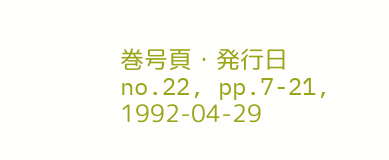巻号頁・発行日
no.22, pp.7-21, 1992-04-29